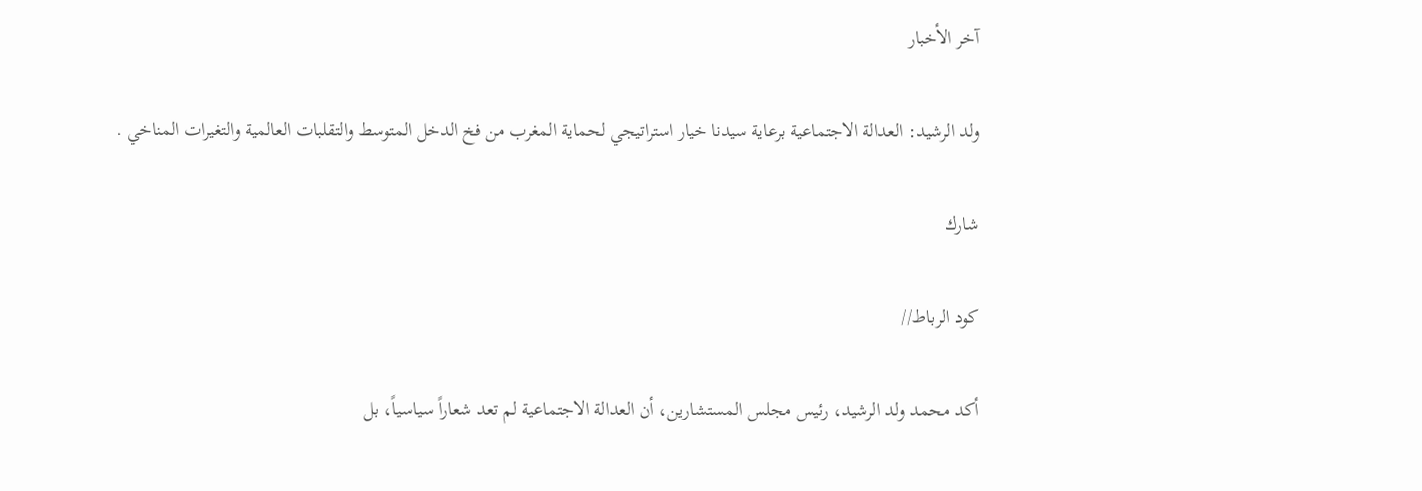آخر الأخبار

ولد الرشيد: العدالة الاجتماعية برعاية سيدنا خيار استراتيجي لحماية المغرب من فخ الدخل المتوسط والتقلبات العالمية والتغيرات المناخي .

شارك

كود الرباط//

أكد محمد ولد الرشيد، رئيس مجلس المستشارين، أن العدالة الاجتماعية لم تعد شعاراً سياسياً، بل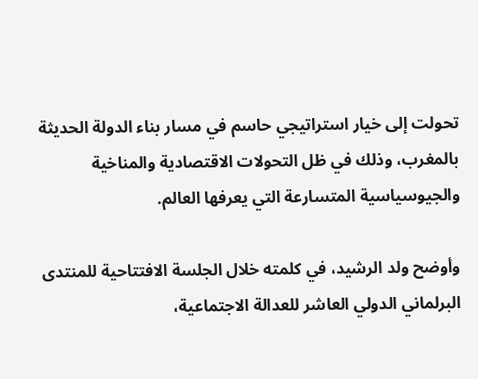تحولت إلى خيار استراتيجي حاسم في مسار بناء الدولة الحديثة بالمغرب، وذلك في ظل التحولات الاقتصادية والمناخية والجيوسياسية المتسارعة التي يعرفها العالم.

وأوضح ولد الرشيد، في كلمته خلال الجلسة الافتتاحية للمنتدى البرلماني الدولي العاشر للعدالة الاجتماعية،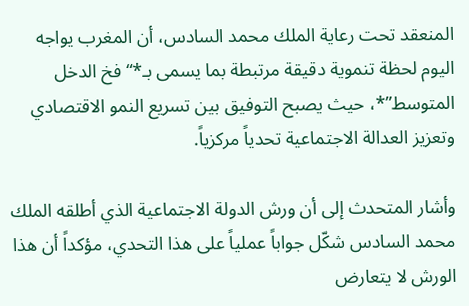المنعقد تحت رعاية الملك محمد السادس، أن المغرب يواجه اليوم لحظة تنموية دقيقة مرتبطة بما يسمى بـ*“فخ الدخل المتوسط”*، حيث يصبح التوفيق بين تسريع النمو الاقتصادي وتعزيز العدالة الاجتماعية تحدياً مركزياً.

وأشار المتحدث إلى أن ورش الدولة الاجتماعية الذي أطلقه الملك محمد السادس شكّل جواباً عملياً على هذا التحدي، مؤكداً أن هذا الورش لا يتعارض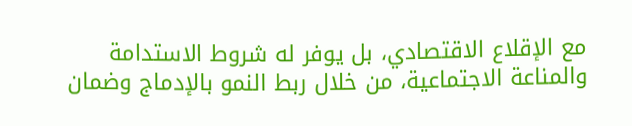مع الإقلاع الاقتصادي، بل يوفر له شروط الاستدامة والمناعة الاجتماعية، من خلال ربط النمو بالإدماج وضمان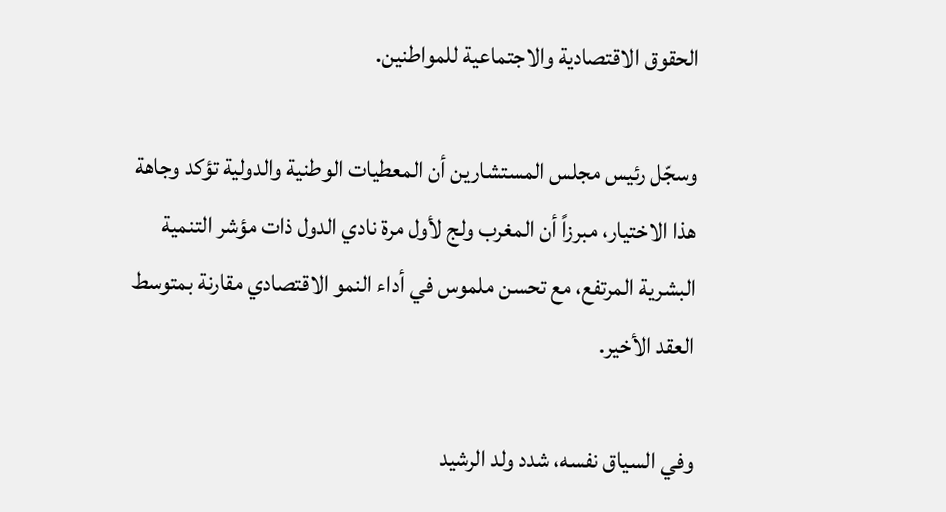الحقوق الاقتصادية والاجتماعية للمواطنين.

وسجّل رئيس مجلس المستشارين أن المعطيات الوطنية والدولية تؤكد وجاهة هذا الاختيار، مبرزاً أن المغرب ولج لأول مرة نادي الدول ذات مؤشر التنمية البشرية المرتفع، مع تحسن ملموس في أداء النمو الاقتصادي مقارنة بمتوسط العقد الأخير.

وفي السياق نفسه، شدد ولد الرشيد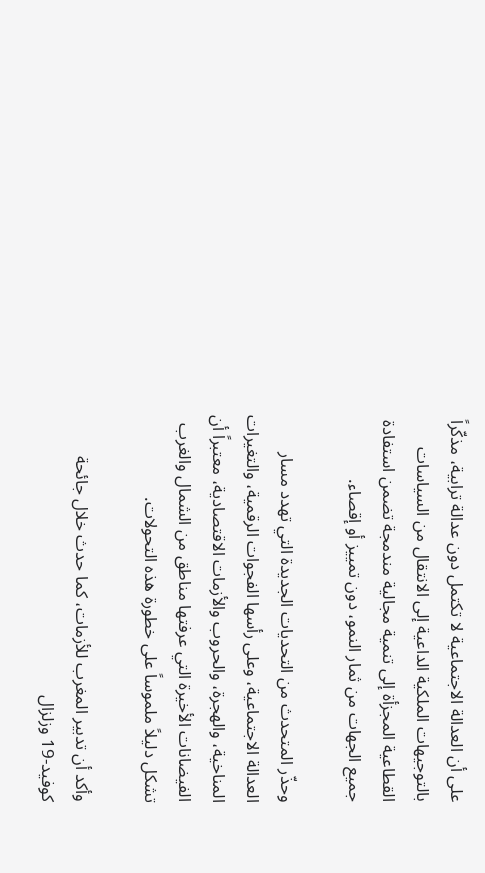على أن العدالة الاجتماعية لا تكتمل دون عدالة ترابية، مذكّراً بالتوجيهات الملكية الداعية إلى الانتقال من السياسات القطاعية المجزأة إلى تنمية مجالية مندمجة تضمن استفادة جميع الجهات من ثمار النمو، دون تمييز أو إقصاء.

وحذّر المتحدث من التحديات الجديدة التي تهدد مسار العدالة الاجتماعية، وعلى رأسها الفجوات الرقمية، والتغيرات المناخية، والهجرة، والحروب والأزمات الاقتصادية، معتبراً أن الفيضانات الأخيرة التي عرفتها مناطق من الشمال والغرب تشكل دليلاً ملموساً على خطورة هذه التحولات.

وأكد أن تدبير المغرب للأزمات، كما حدث خلال جائحة كوفيد-19 وزلزال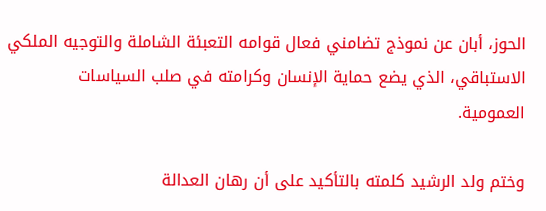الحوز، أبان عن نموذج تضامني فعال قوامه التعبئة الشاملة والتوجيه الملكي الاستباقي، الذي يضع حماية الإنسان وكرامته في صلب السياسات العمومية.

وختم ولد الرشيد كلمته بالتأكيد على أن رهان العدالة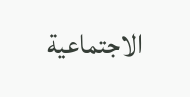الاجتماعية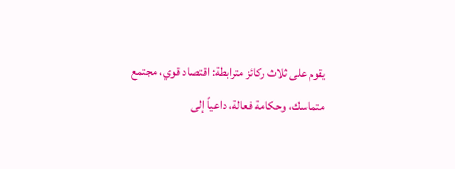يقوم على ثلاث ركائز مترابطة: اقتصاد قوي، مجتمع متماسك، وحكامة فعالة، داعياً إلى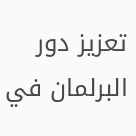تعزيز دور البرلمان في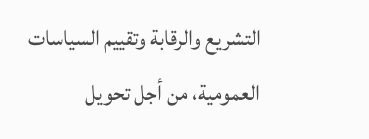التشريع والرقابة وتقييم السياسات العمومية، من أجل تحويل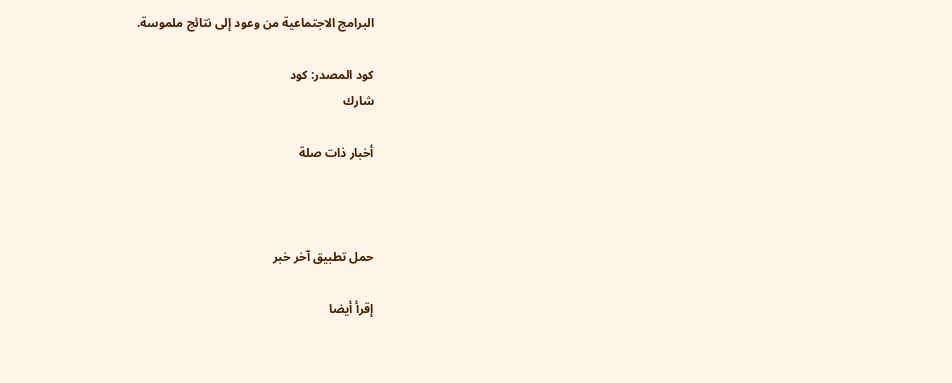البرامج الاجتماعية من وعود إلى نتائج ملموسة.

كود المصدر: كود
شارك

أخبار ذات صلة



حمل تطبيق آخر خبر

إقرأ أيضا